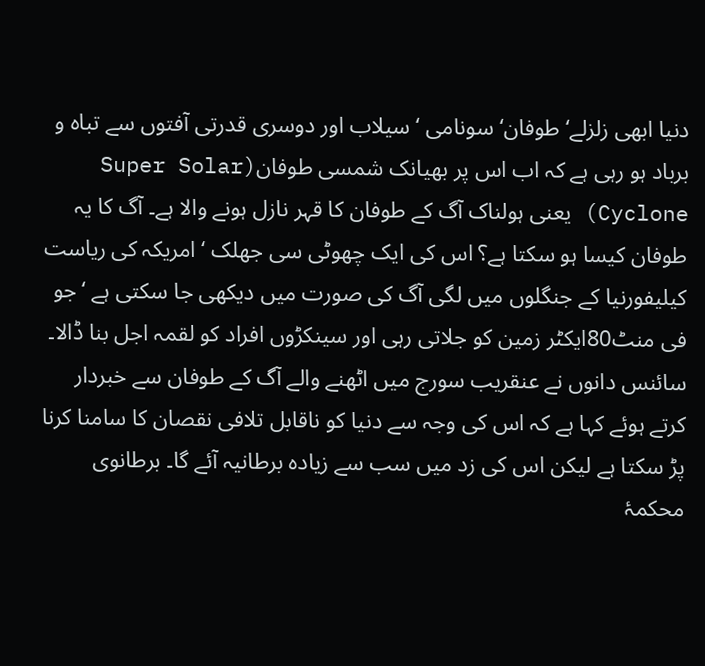دنیا ابھی زلزلے‘ طوفان‘ سونامی ‘ سیلاب اور دوسری قدرتی آفتوں سے تباہ و برباد ہو رہی ہے کہ اب اس پر بھیانک شمسی طوفان(Super Solar Cyclone) یعنی ہولناک آگ کے طوفان کا قہر نازل ہونے والا ہے۔ آگ کا یہ طوفان کیسا ہو سکتا ہے؟ اس کی ایک چھوٹی سی جھلک ‘ امریکہ کی ریاست کیلیفورنیا کے جنگلوں میں لگی آگ کی صورت میں دیکھی جا سکتی ہے ‘جو فی منٹ80ایکٹر زمین کو جلاتی رہی اور سینکڑوں افراد کو لقمہ اجل بنا ڈالا۔ سائنس دانوں نے عنقریب سورج میں اٹھنے والے آگ کے طوفان سے خبردار کرتے ہوئے کہا ہے کہ اس کی وجہ سے دنیا کو ناقابل تلافی نقصان کا سامنا کرنا پڑ سکتا ہے لیکن اس کی زد میں سب سے زیادہ برطانیہ آئے گا۔ برطانوی محکمۂ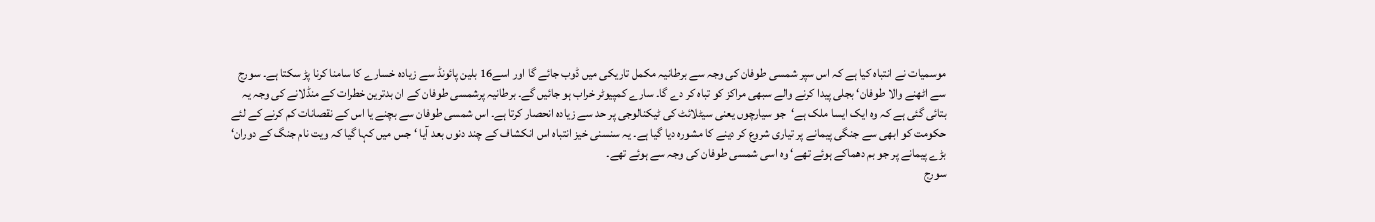موسمیات نے انتباہ کیا ہے کہ اس سپر شمسی طوفان کی وجہ سے برطانیہ مکمل تاریکی میں ڈوب جائے گا اور اسے16 بلین پائونڈ سے زیادہ خسارے کا سامنا کرنا پڑ سکتا ہے۔ سورج سے اٹھنے والا طوفان‘ بجلی پیدا کرنے والے سبھی مراکز کو تباہ کر دے گا۔ سارے کمپیوٹر خراب ہو جائیں گے۔ برطانیہ پرشمسی طوفان کے ان بدترین خطرات کے منڈلانے کی وجہ یہ بتائی گئی ہے کہ وہ ایک ایسا ملک ہے‘جو سیارچوں یعنی سیٹلائٹ کی ٹیکنالوجی پر حد سے زیادہ انحصار کرتا ہے۔ اس شمسی طوفان سے بچنے یا اس کے نقصانات کم کرنے کے لئے حکومت کو ابھی سے جنگی پیمانے پر تیاری شروع کر دینے کا مشورہ دیا گیا ہے۔ یہ سنسنی خیز انتباہ اس انکشاف کے چند دنوں بعد آیا ‘ جس میں کہا گیا کہ ویت نام جنگ کے دوران‘ بڑے پیمانے پر جو بم دھماکے ہوئے تھے‘ وہ اسی شمسی طوفان کی وجہ سے ہوئے تھے۔
سورج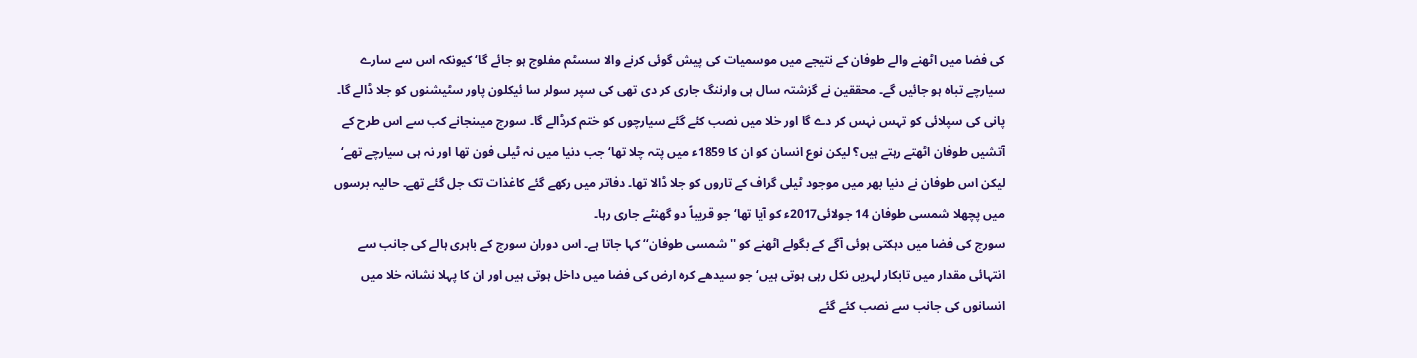کی فضا میں اٹھنے والے طوفان کے نتیجے میں موسمیات کی پیش گوئی کرنے والا سسٹم مفلوج ہو جائے گا‘ کیونکہ اس سے سارے سیارچے تباہ ہو جائیں گے۔ محققین نے گزشتہ سال ہی وارننگ جاری کر دی تھی کی سپر سولر سا ئیکلون پاور سٹیشنوں کو جلا ڈالے گا۔ پانی کی سپلائی کو تہس نہس کر دے گا اور خلا میں نصب کئے گئے سیارچوں کو ختم کرڈالے گا۔ سورج میںنجانے کب سے اس طرح کے آتشیں طوفان اٹھتے رہتے ہیں؟ لیکن نوع انسان کو ان کا 1859ء میں پتہ چلا تھا‘ جب دنیا میں نہ ٹیلی فون تھا اور نہ ہی سیارچے تھے‘ لیکن اس طوفان نے دنیا بھر میں موجود ٹیلی گراف کے تاروں کو جلا ڈالا تھا۔ دفاتر میں رکھے گئے کاغذات تک جل گئے تھے۔ حالیہ برسوں میں پچھلا شمسی طوفان 14 جولائی2017ء کو آیا تھا‘ جو قریباً دو گھنٹے جاری رہا۔
سورج کی فضا میں دہکتی ہوئی آگے کے بگولے اٹھنے کو ''شمسی طوفان‘‘ کہا جاتا ہے۔ اس دوران سورج کے باہری ہالے کی جانب سے انتہائی مقدار میں تابکار لہریں نکل رہی ہوتی ہیں‘ جو سیدھے کرہ ارض کی فضا میں داخل ہوتی ہیں اور ان کا پہلا نشانہ خلا میں انسانوں کی جانب سے نصب کئے گئے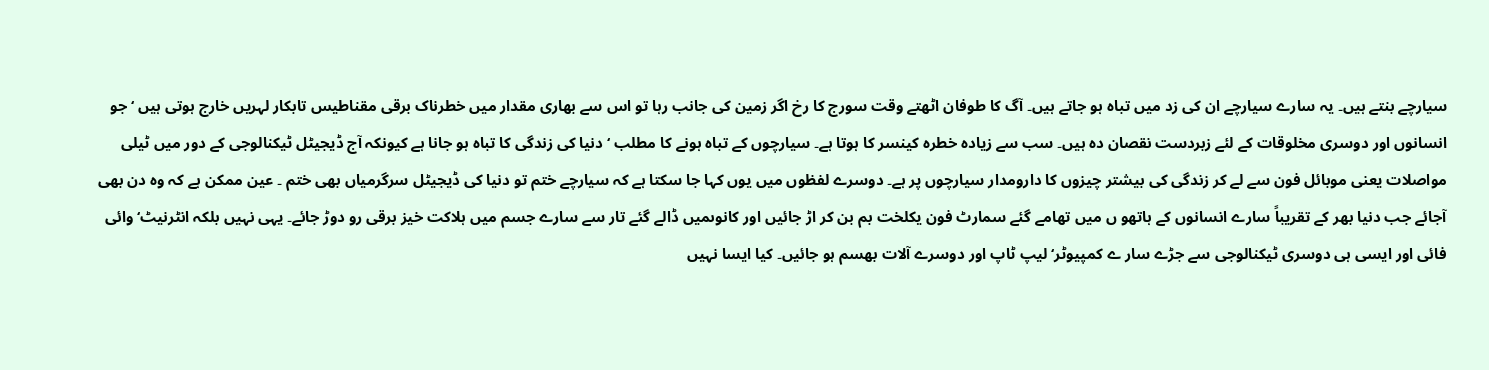سیارچے بنتے ہیں۔ یہ سارے سیارچے ان کی زد میں تباہ ہو جاتے ہیں۔ آگ کا طوفان اٹھتے وقت سورج کا رخ اگر زمین کی جانب رہا تو اس سے بھاری مقدار میں خطرناک برقی مقناطیس تابکار لہریں خارج ہوتی ہیں ‘ جو انسانوں اور دوسری مخلوقات کے لئے زبردست نقصان دہ ہیں۔ سب سے زیادہ خطرہ کینسر کا ہوتا ہے۔ سیارچوں کے تباہ ہونے کا مطلب ‘دنیا کی زندگی کا تباہ ہو جانا ہے کیونکہ آج ڈیجیٹل ٹیکنالوجی کے دور میں ٹیلی مواصلات یعنی موبائل فون سے لے کر زندگی کی بیشتر چیزوں کا دارومدار سیارچوں پر ہے۔ دوسرے لفظوں میں یوں کہا جا سکتا ہے کہ سیارچے ختم تو دنیا کی ڈیجیٹل سرگرمیاں بھی ختم ۔ عین ممکن ہے کہ وہ دن بھی آجائے جب دنیا بھر کے تقریباً سارے انسانوں کے ہاتھو ں میں تھامے گئے سمارٹ فون یکلخت بم بن کر اڑ جائیں اور کانوںمیں ڈالے گئے تار سے سارے جسم میں ہلاکت خیز برقی رو دوڑ جائے۔ یہی نہیں بلکہ انٹرنیٹ‘ وائی فائی اور ایسی ہی دوسری ٹیکنالوجی سے جڑے سار ے کمپیوٹر‘ لیپ ٹاپ اور دوسرے آلات بھسم ہو جائیں۔ کیا ایسا نہیں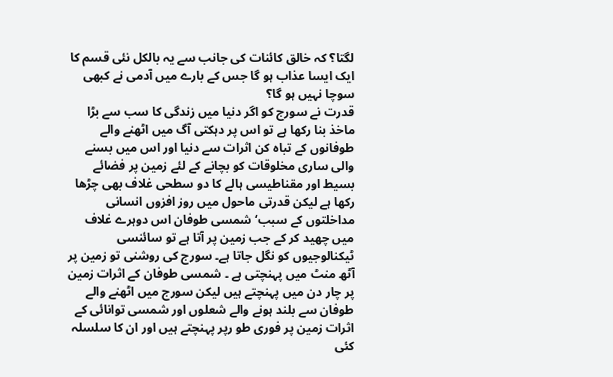لگتا؟ کہ خالق کائنات کی جانب سے یہ بالکل نئی قسم کا ایک ایسا عذاب ہو گا جس کے بارے میں آدمی نے کبھی سوچا نہیں ہو گا؟
قدرت نے سورج کو اگر دنیا میں زندگی کا سب سے بڑا ماخذ بنا رکھا ہے تو اس پر دہکتی آگ میں اٹھنے والے طوفانوں کے تباہ کن اثرات سے دنیا اور اس میں بسنے والی ساری مخلوقات کو بچانے کے لئے زمین پر فضائے بسیط اور مقناطیسی ہالے کا دو سطحی غلاف بھی چڑھا رکھا ہے لیکن قدرتی ماحول میں روز افزوں انسانی مداخلتوں کے سبب‘ شمسی طوفان اس دوہرے غلاف میں چھید کر کے جب زمین پر آتا ہے تو سائنسی ٹیکنالوجیوں کو نگل جاتا ہے۔ سورج کی روشنی تو زمین پر آٹھ منٹ میں پہنچتی ہے ۔ شمسی طوفان کے اثرات زمین پر چار دن میں پہنچتے ہیں لیکن سورج میں اٹھنے والے طوفان سے بلند ہونے والے شعلوں اور شمسی توانائی کے اثرات زمین پر فوری طو رپر پہنچتے ہیں اور ان کا سلسلہ کئی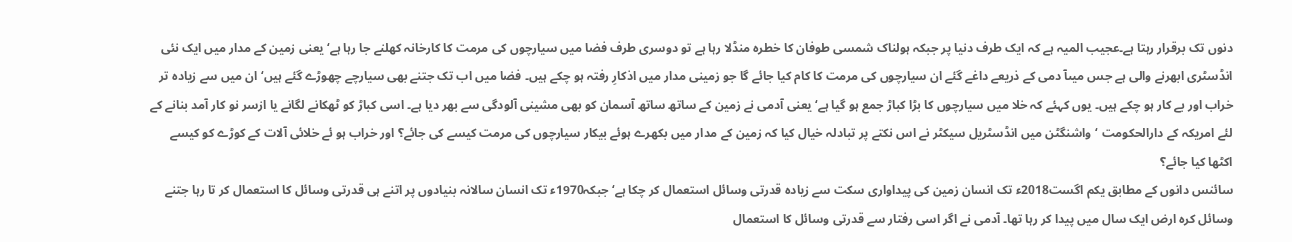دنوں تک برقرار رہتا ہے۔عجیب المیہ ہے کہ ایک طرف دنیا پر جبکہ ہولناک شمسی طوفان کا خطرہ منڈلا رہا ہے تو دوسری طرف فضا میں سیارچوں کی مرمت کا کارخانہ کھلنے جا رہا ہے‘ یعنی زمین کے مدار میں ایک نئی انڈسٹری ابھرنے والی ہے جس میںآ دمی کے ذریعے داغے گئے ان سیارچوں کی مرمت کا کام کیا جائے گا جو زمینی مدار میں اذکارِ رفتہ ہو چکے ہیں۔ فضا میں اب تک جتنے بھی سیارچے چھوڑے گئے ہیں‘ ان میں سے زیادہ تر خراب اور بے کار ہو چکے ہیں۔ یوں کہئے کہ خلا میں سیارچوں کا بڑا کباڑ جمع ہو گیا ہے‘ یعنی آدمی نے زمین کے ساتھ ساتھ آسمان کو بھی مشینی آلودگی سے بھر دیا ہے۔ اسی کباڑ کو ٹھکانے لگانے یا ازسر نو کار آمد بنانے کے لئے امریکہ کے دارالحکومت ‘واشنگٹن میں انڈسٹریل سیکٹر نے اس نکتے پر تبادلہ خیال کیا کہ زمین کے مدار میں بکھرے ہوئے بیکار سیارچوں کی مرمت کیسے کی جائے؟ اور خراب ہو ئے خلائی آلات کے کوڑے کو کیسے اکٹھا کیا جائے؟
سائنس دانوں کے مطابق یکم اگست2018ء تک انسان زمین کی پیداواری سکت سے زیادہ قدرتی وسائل استعمال کر چکا ہے‘ جبکہ1970ء تک انسان سالانہ بنیادوں پر اتنے ہی قدرتی وسائل کا استعمال کر تا رہا جتنے وسائل کرہ ارض ایک سال میں پیدا کر رہا تھا۔ آدمی نے اگر اسی رفتار سے قدرتی وسائل کا استعمال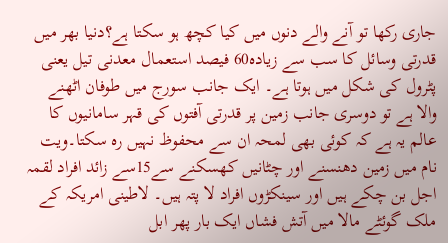جاری رکھا تو آنے والے دنوں میں کیا کچھ ہو سکتا ہے؟دنیا بھر میں قدرتی وسائل کا سب سے زیادہ60 فیصد استعمال معدنی تیل یعنی پٹرول کی شکل میں ہوتا ہے۔ ایک جانب سورج میں طوفان اٹھنے والا ہے تو دوسری جانب زمین پر قدرتی آفتوں کی قہر سامانیوں کا عالم یہ ہے کہ کوئی بھی لمحہ ان سے محفوظ نہیں رہ سکتا۔ویت نام میں زمین دھنسنے اور چٹانیں کھسکنے سے15سے زائد افراد لقمہ اجل بن چکے ہیں اور سینکڑوں افراد لا پتہ ہیں۔ لاطینی امریکہ کے ملک گوئٹے مالا میں آتش فشاں ایک بار پھر ابل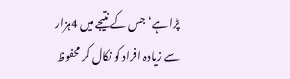پڑا ہے‘ جس کے نتیجے میں 4ہزار سے زیادہ افراد کو نکال کر محفوظ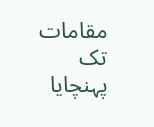مقامات تک پہنچایا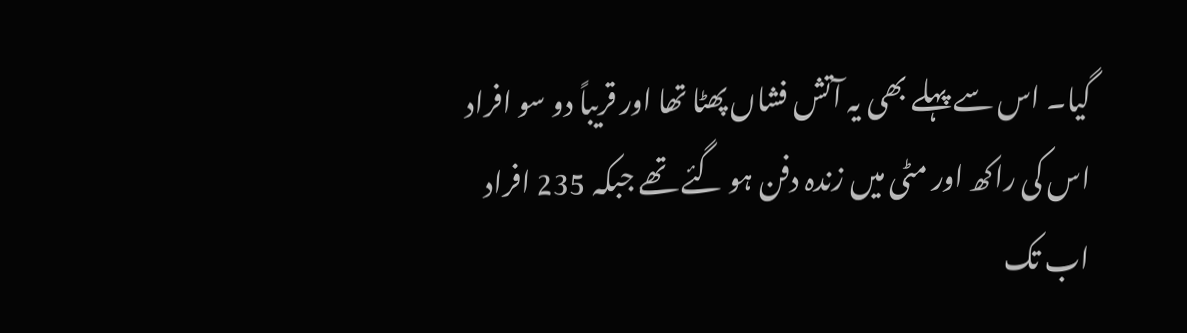گیا۔ اس سے پہلے بھی یہ آتش فشاں پھٹا تھا اور قریباً دو سو افراد اس کی راکھ اور مٹی میں زندہ دفن ہو گئے تھے جبکہ 235 افراد اب تک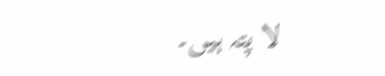لا پتہ ہیں۔